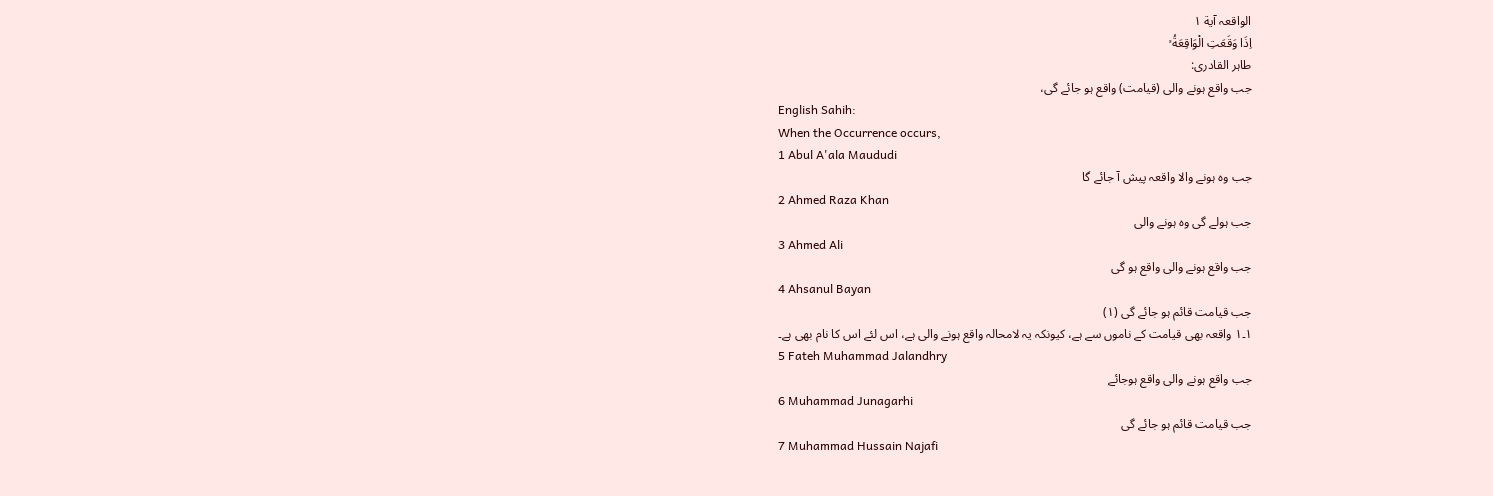الواقعہ آية ۱
اِذَا وَقَعَتِ الْوَاقِعَةُ ۙ
طاہر القادری:
جب واقع ہونے والی (قیامت) واقع ہو جائے گی،
English Sahih:
When the Occurrence occurs,
1 Abul A'ala Maududi
جب وہ ہونے والا واقعہ پیش آ جائے گا
2 Ahmed Raza Khan
جب ہولے گی وہ ہونے والی
3 Ahmed Ali
جب واقع ہونے والی واقع ہو گی
4 Ahsanul Bayan
جب قیامت قائم ہو جائے گی (١)
١۔١ واقعہ بھی قیامت کے ناموں سے ہے، کیونکہ یہ لامحالہ واقع ہونے والی ہے، اس لئے اس کا نام بھی ہے۔
5 Fateh Muhammad Jalandhry
جب واقع ہونے والی واقع ہوجائے
6 Muhammad Junagarhi
جب قیامت قائم ہو جائے گی
7 Muhammad Hussain Najafi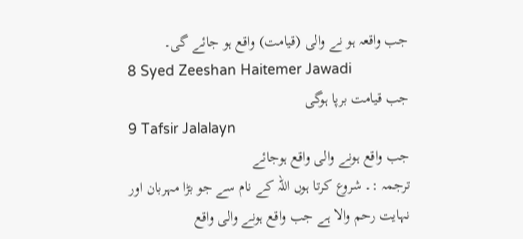جب واقعہ ہو نے والی (قیامت) واقع ہو جائے گی۔
8 Syed Zeeshan Haitemer Jawadi
جب قیامت برپا ہوگی
9 Tafsir Jalalayn
جب واقع ہونے والی واقع ہوجائے
ترجمہ :۔ شروع کرتا ہوں اللہ کے نام سے جو بڑا مہربان اور نہایت رحم والا ہے جب واقع ہونے والی واقع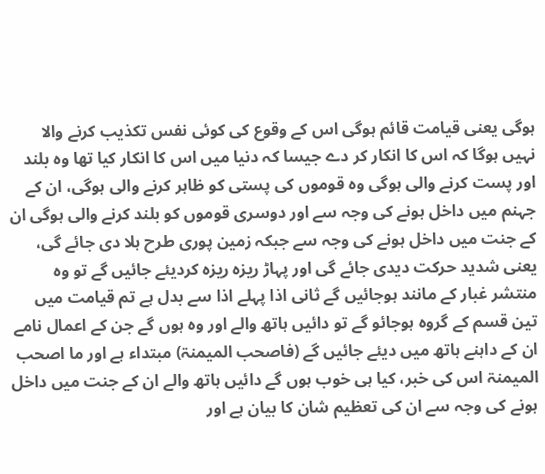ہوگی یعنی قیامت قائم ہوگی اس کے وقوع کی کوئی نفس تکذیب کرنے والا نہیں ہوگا کہ اس کا انکار کر دے جیسا کہ دنیا میں اس کا انکار کیا تھا وہ بلند اور پست کرنے والی ہوگی وہ قوموں کی پستی کو ظاہر کرنے والی ہوگی، ان کے جہنم میں داخل ہونے کی وجہ سے اور دوسری قوموں کو بلند کرنے والی ہوگی ان کے جنت میں داخل ہونے کی وجہ سے جبکہ زمین پوری طرح ہلا دی جائے گی، یعنی شدید حرکت دیدی جائے گی اور پہاڑ ریزہ ریزہ کردیئے جائیں گے تو وہ منتشر غبار کے مانند ہوجائیں گے ثانی اذا پہلے اذا سے بدل ہے تم قیامت میں تین قسم کے گروہ ہوجائو گے تو دائیں ہاتھ والے اور وہ ہوں گے جن کے اعمال نامے ان کے داہنے ہاتھ میں دیئے جائیں گے (فاصحب المیمنۃ) مبتداء ہے اور ما اصحب المیمنۃ اس کی خبر، کیا ہی خوب ہوں گے دائیں ہاتھ والے ان کے جنت میں داخل ہونے کی وجہ سے ان کی تعظیم شان کا بیان ہے اور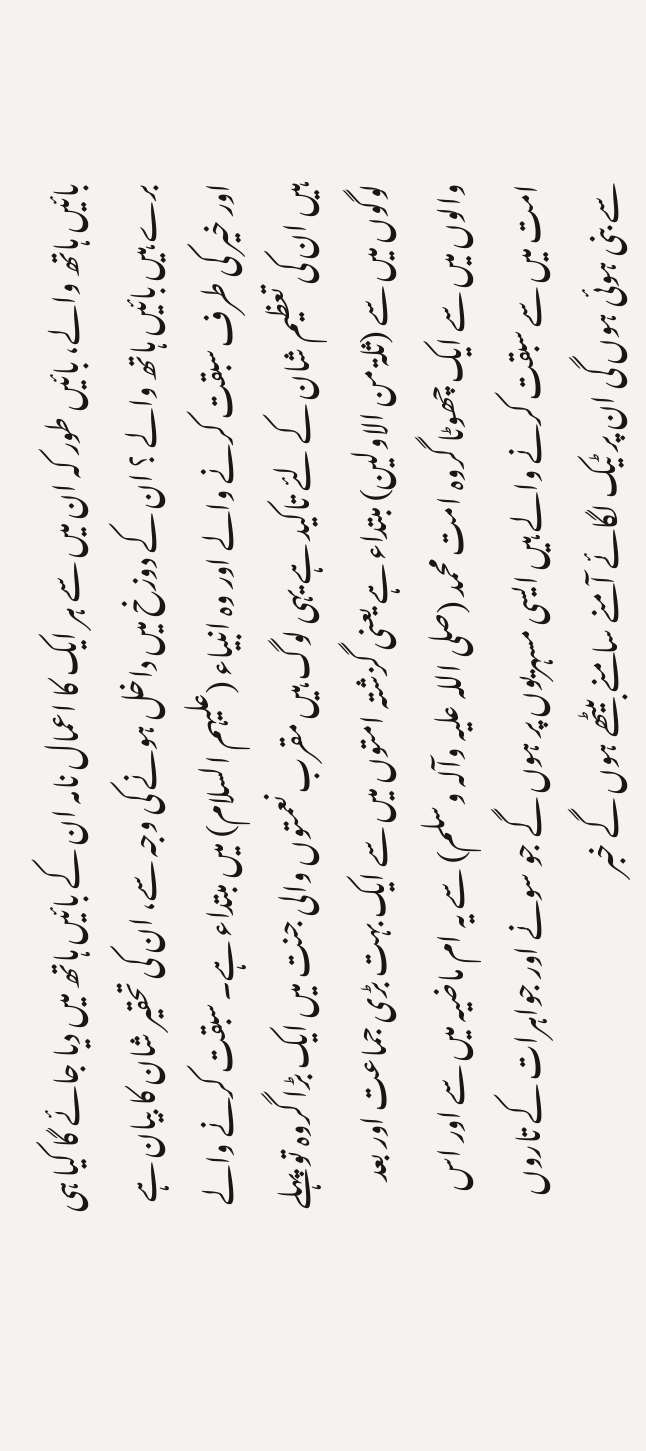بائیں ہاتھ والے، بائیں طور کہ ان میں سے ہر ایک کا اعمال نامہ ان کے بائیں ہاتھ میں دیا جائے گا کیا ہی برے ہیں بائیں ہاتھ والے ؟ ان کے دوزخ میں داخل ہونے کی وجہ سے، ان کی تحقیر شان کا بیان ہے اور خیر کی طرف سبقت کرنے والے اور وہ انبیاء (علیہم السلام) میں مبتداء ہے۔ سبقت کرنے والے ہیں ان کی تعظیم شان کے لئے تاکید ہے یہی لوگ ہیں مقرب نعمتوں والی جنت میں ایک بڑا گروہ تو پہلے لوگوں میں سے (ثلۃ من الاولین) مبتداء ہے یعنی گزشتہ امتوں میں سے ایک بہت بڑی جماعت اور بعد والوں میں سے ایک چھوٹا گروہ امت محمد (صلی اللہ علیہ وآلہ وسلم) سے یہ ام ماضیہ میں سے اور اس امت میں سے سبقت کرنے والے ہیں ایسی مسہریوں پر ہوں گے جو سونے اور جواہرات کے تاروں سے بنی ہوئی ہوں گی ان پر ٹیک لگائے آمنے سامنے بیٹھے ہوں گے خبر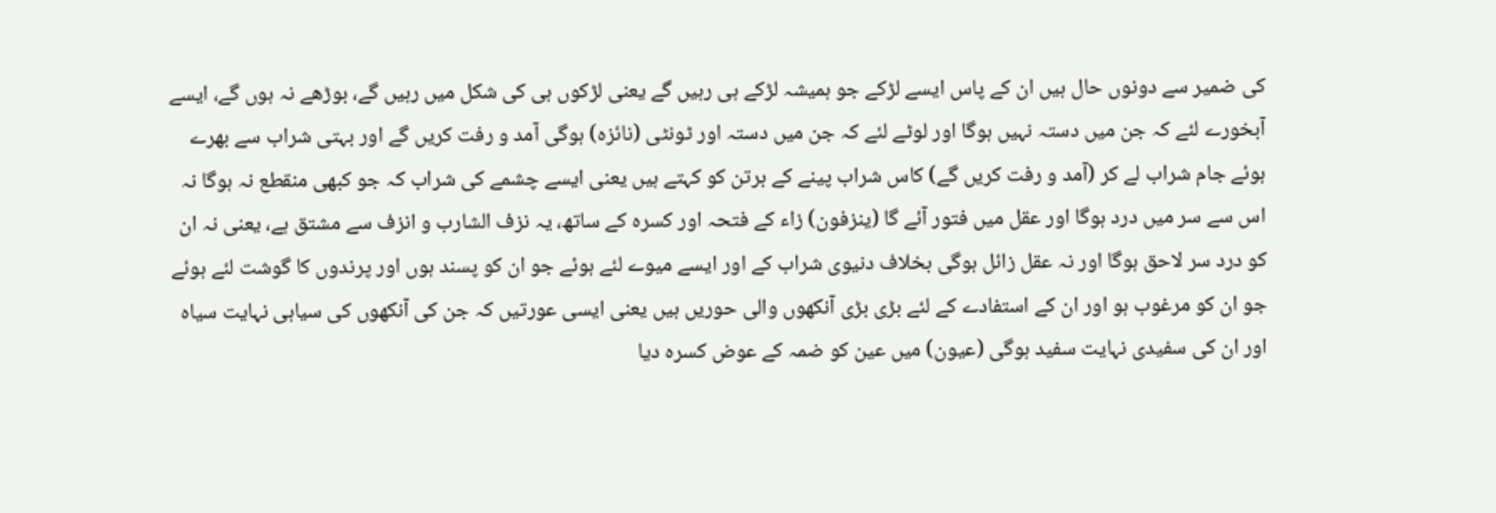کی ضمیر سے دونوں حال ہیں ان کے پاس ایسے لڑکے جو ہمیشہ لڑکے ہی رہیں گے یعنی لڑکوں ہی کی شکل میں رہیں گے، بوڑھے نہ ہوں گے، ایسے آبخورے لئے کہ جن میں دستہ نہیں ہوگا اور لوٹے لئے کہ جن میں دستہ اور ٹونٹی (نائزہ) ہوگی آمد و رفت کریں گے اور بہتی شراب سے بھرے ہوئے جام شراب لے کر (آمد و رفت کریں گے) کاس شراب پینے کے برتن کو کہتے ہیں یعنی ایسے چشمے کی شراب کہ جو کبھی منقطع نہ ہوگا نہ اس سے سر میں درد ہوگا اور عقل میں فتور آئے گا (ینزفون) زاء کے فتحہ اور کسرہ کے ساتھ، یہ نزف الشارب و انزف سے مشتق ہے، یعنی نہ ان کو درد سر لاحق ہوگا اور نہ عقل زائل ہوگی بخلاف دنیوی شراب کے اور ایسے میوے لئے ہوئے جو ان کو پسند ہوں اور پرندوں کا گوشت لئے ہوئے جو ان کو مرغوب ہو اور ان کے استفادے کے لئے بڑی بڑی آنکھوں والی حوریں ہیں یعنی ایسی عورتیں کہ جن کی آنکھوں کی سیاہی نہایت سیاہ اور ان کی سفیدی نہایت سفید ہوگی (عیون) میں عین کو ضمہ کے عوض کسرہ دیا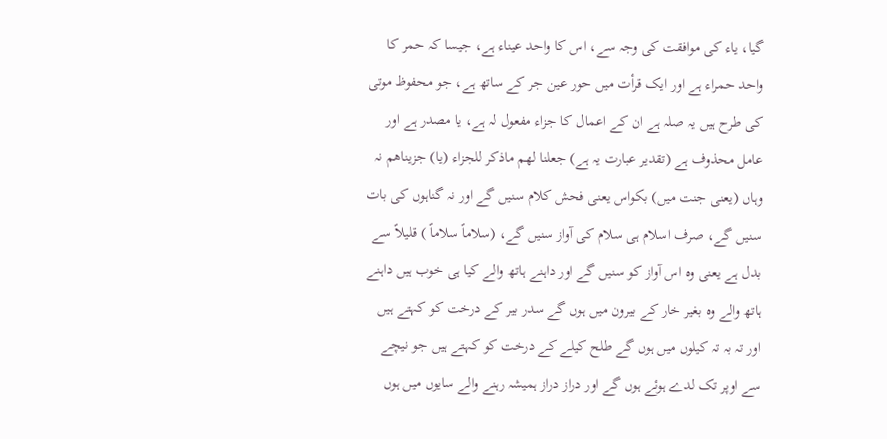گیا، یاء کی موافقت کی وجہ سے، اس کا واحد عیناء ہے، جیسا کہ حمر کا واحد حمراء ہے اور ایک قرأت میں حور عین جر کے ساتھ ہے، جو محفوظ موتی کی طرح ہیں یہ صلہ ہے ان کے اعمال کا جزاء مفعول لہ ہے، یا مصدر ہے اور عامل محذوف ہے (تقدیر عبارت یہ ہے) جعلنا لھم ماذکر للجزاء (یا) جزیناھم نہ وہاں (یعنی جنت میں) بکواس یعنی فحش کلام سنیں گے اور نہ گناہوں کی بات سنیں گے، صرف اسلام ہی سلام کی آواز سنیں گے، (سلاماً سلاماً ) قلیلاً سے بدل ہے یعنی وہ اس آواز کو سنیں گے اور داہنے ہاتھ والے کیا ہی خوب ہیں داہنے ہاتھ والے وہ بغیر خار کے بیرون میں ہوں گے سدر بیر کے درخت کو کہتے ہیں اور تہ بہ تہ کیلوں میں ہوں گے طلح کیلے کے درخت کو کہتے ہیں جو نیچے سے اوپر تک لدے ہوئے ہوں گے اور دراز دراز ہمیشہ رہنے والے سایوں میں ہوں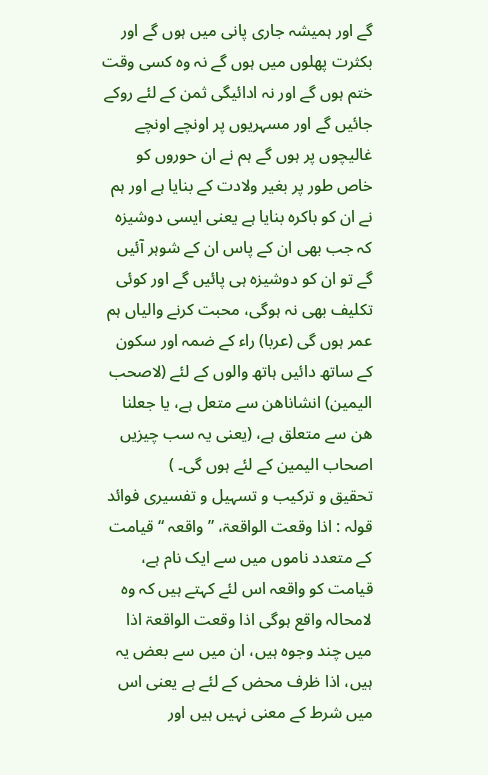گے اور ہمیشہ جاری پانی میں ہوں گے اور بکثرت پھلوں میں ہوں گے نہ وہ کسی وقت ختم ہوں گے اور نہ ادائیگی ثمن کے لئے روکے جائیں گے اور مسہریوں پر اونچے اونچے غالیچوں پر ہوں گے ہم نے ان حوروں کو خاص طور پر بغیر ولادت کے بنایا ہے اور ہم نے ان کو باکرہ بنایا ہے یعنی ایسی دوشیزہ کہ جب بھی ان کے پاس ان کے شوہر آئیں گے تو ان کو دوشیزہ ہی پائیں گے اور کوئی تکلیف بھی نہ ہوگی، محبت کرنے والیاں ہم عمر ہوں گی (عربا) راء کے ضمہ اور سکون کے ساتھ دائیں ہاتھ والوں کے لئے (لاصحب الیمین) انشاناھن سے متعل ہے، یا جعلنا ھن سے متعلق ہے، (یعنی یہ سب چیزیں اصحاب الیمین کے لئے ہوں گی۔ )
تحقیق و ترکیب و تسہیل و تفسیری فوائد
قولہ : اذا وقعت الواقعۃ، ” واقعہ “ قیامت کے متعدد ناموں میں سے ایک نام ہے، قیامت کو واقعہ اس لئے کہتے ہیں کہ وہ لامحالہ واقع ہوگی اذا وقعت الواقعۃ اذا میں چند وجوہ ہیں، ان میں سے بعض یہ ہیں، اذا ظرف محض کے لئے ہے یعنی اس میں شرط کے معنی نہیں ہیں اور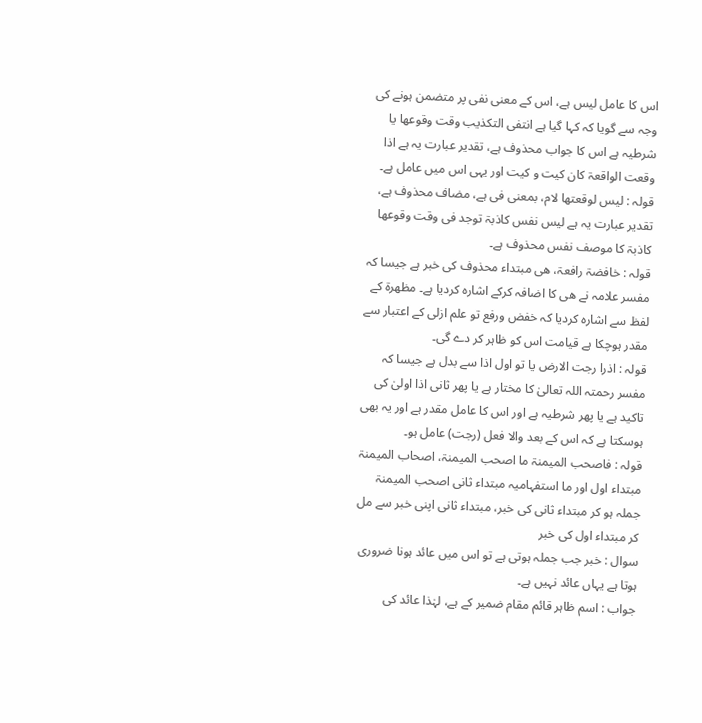اس کا عامل لیس ہے، اس کے معنی نفی پر متضمن ہونے کی وجہ سے گویا کہ کہا گیا ہے انتفی التکذیب وقت وقوعھا یا شرطیہ ہے اس کا جواب محذوف ہے، تقدیر عبارت یہ ہے اذا وقعت الواقعۃ کان کیت و کیت اور یہی اس میں عامل ہے۔
قولہ : لیس لوقعتھا لام، بمعنی فی ہے، مضاف محذوف ہے، تقدیر عبارت یہ ہے لیس نفس کاذبۃ توجد فی وقت وقوعھا کاذبۃ کا موصف نفس محذوف ہے۔
قولہ : خافضۃ رافعۃ، ھی مبتداء محذوف کی خبر ہے جیسا کہ مفسر علامہ نے ھی کا اضافہ کرکے اشارہ کردیا ہے۔ مظھرۃ کے لفظ سے اشارہ کردیا کہ خفض ورفع تو علم ازلی کے اعتبار سے مقدر ہوچکا ہے قیامت اس کو ظاہر کر دے گی۔
قولہ : اذرا رجت الارض یا تو اول اذا سے بدل ہے جیسا کہ مفسر رحمتہ اللہ تعالیٰ کا مختار ہے یا پھر ثانی اذا اولیٰ کی تاکید ہے یا پھر شرطیہ ہے اور اس کا عامل مقدر ہے اور یہ بھی ہوسکتا ہے کہ اس کے بعد والا فعل (رجت) عامل ہو۔
قولہ : فاصحب المیمنۃ ما اصحب المیمنۃ، اصحاب المیمنۃ مبتداء اول اور ما استفہامیہ مبتداء ثانی اصحب المیمنۃ جملہ ہو کر مبتداء ثانی کی خبر، مبتداء ثانی اپنی خبر سے مل کر مبتداء اول کی خبر
سوال : خبر جب جملہ ہوتی ہے تو اس میں عائد ہونا ضروری ہوتا ہے یہاں عائد نہیں ہے۔
جواب : اسم ظاہر قائم مقام ضمیر کے ہے، لہٰذا عائد کی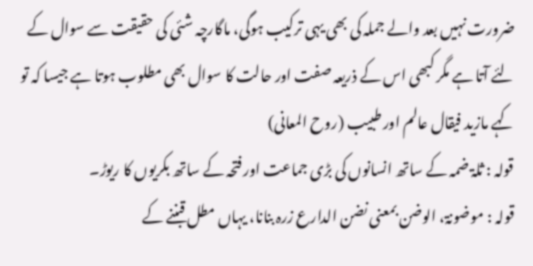ضرورت نہیں بعد والے جملہ کی بھی یہی ترکیب ہوگی، ماگارچہ شئی کی حقیقت سے سوال کے لئے آتا ہے مگر کبھی اس کے ذریعہ صفت اور حالت کا سوال بھی مطلوب ہوتا ہے جیسا کہ تو کہے مازید فیقال عالم اور طبیب (روح المعانی)
قولہ : ثلۃ ضمہ کے ساتھ انسانوں کی بڑی جماعت اور فتحہ کے ساتھ بکریوں کا ریوڑ۔
قولہ : موضونۃ، الوضن بمعنی نضن الدارع زرہ بنانا، یہاں مطل قبننے کے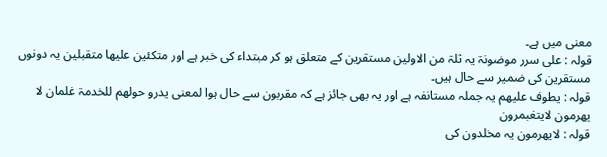معنی میں ہے۔
قولہ : علی سرر موضونۃ یہ ثلۃ من الاولین مستقرین کے متعلق ہو کر مبتداء کی خبر ہے اور متکئین علیھا متقبلین یہ دونوں مستقرین کی ضمیر سے حال ہیں۔
قولہ : یطوف علیھم یہ جملہ مستانفہ ہے اور یہ بھی جائز ہے کہ مقربون سے حال ہوا لمعنی یدرو حولھم للخدمۃ غلمان لا یھرمون لایتغبمرون
قولہ : لایھرمون یہ مخلدون کی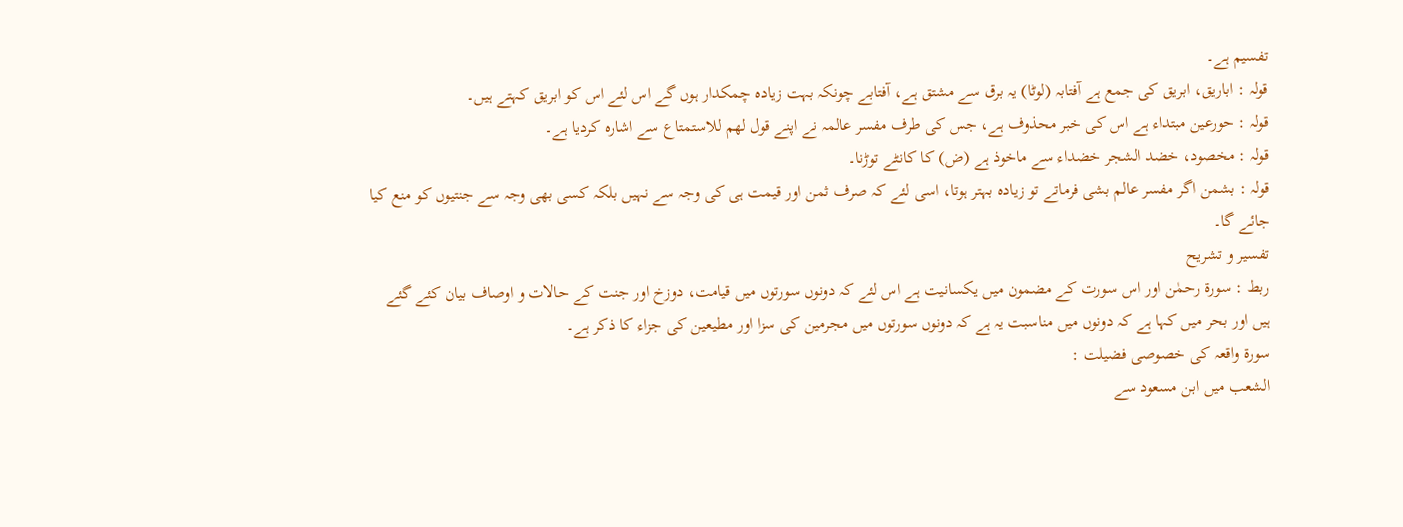تفسیم ہے۔
قولہ : اباریق، ابریق کی جمع ہے آفتابہ (لوٹا) یہ برق سے مشتق ہے، آفتابے چونکہ بہت زیادہ چمکدار ہوں گے اس لئے اس کو ابریق کہتے ہیں۔
قولہ : حورعین مبتداء ہے اس کی خبر محذوف ہے، جس کی طرف مفسر عالمہ نے اپنے قول لھم للاستمتاع سے اشارہ کردیا ہے۔
قولہ : مخصود، خضد الشجر خضداء سے ماخوذ ہے (ض) کا کانٹے توڑنا۔
قولہ : بشمن اگر مفسر عالم بشی فرماتے تو زیادہ بہتر ہوتا، اسی لئے کہ صرف ثمن اور قیمت ہی کی وجہ سے نہیں بلکہ کسی بھی وجہ سے جنتیوں کو منع کیا جائے گا۔
تفسیر و تشریح
ربط : سورة رحمٰن اور اس سورت کے مضمون میں یکسانیت ہے اس لئے کہ دونوں سورتوں میں قیامت، دوزخ اور جنت کے حالات و اوصاف بیان کئے گئے ہیں اور بحر میں کہا ہے کہ دونوں میں مناسبت یہ ہے کہ دونوں سورتوں میں مجرمین کی سزا اور مطیعین کی جزاء کا ذکر ہے۔
سورة واقعہ کی خصوصی فضیلت :
الشعب میں ابن مسعود سے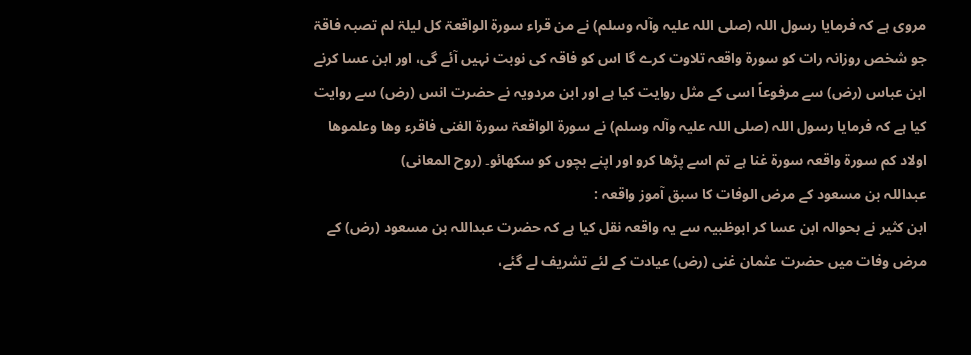مروی ہے کہ فرمایا رسول اللہ (صلی اللہ علیہ وآلہ وسلم) نے من قراء سورة الواقعۃ کل لیلۃ لم تصبہ فاقۃ جو شخص روزانہ رات کو سورة واقعہ تلاوت کرے گا اس کو فاقہ کی نوبت نہیں آئے گی، اور ابن عسا کرنے ابن عباس (رض) سے مرفوعاً اسی کے مثل روایت کیا ہے اور ابن مردویہ نے حضرت انس (رض) سے روایت کیا ہے کہ فرمایا رسول اللہ (صلی اللہ علیہ وآلہ وسلم) نے سورة الواقعۃ سورة الغنی فاقرء وھا وعلموھا اولاد کم سورة واقعہ سورة غنا ہے تم اسے پڑھا کرو اور اپنے بچوں کو سکھائو۔ (روح المعانی)
عبداللہ بن مسعود کے مرض الوفات کا سبق آموز واقعہ :
ابن کثیر نے بحوالہ ابن عسا کر ابوظبیہ سے یہ واقعہ نقل کیا ہے کہ حضرت عبداللہ بن مسعود (رض) کے مرض وفات میں حضرت عثمان غنی (رض) عیادت کے لئے تشریف لے گئے،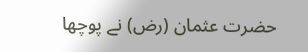حضرت عثمان (رض) نے پوچھا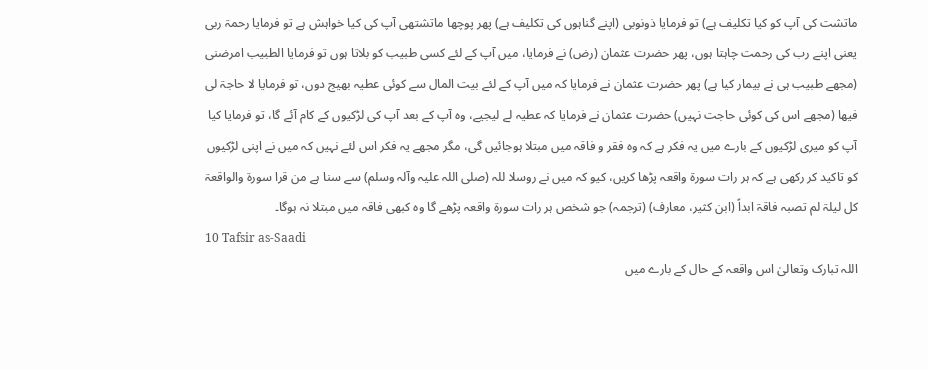ماتشت کی آپ کو کیا تکلیف ہے) تو فرمایا ذونوبی (اپنے گناہوں کی تکلیف ہے) پھر پوچھا ماتشتھی آپ کی کیا خواہش ہے تو فرمایا رحمۃ ربی یعنی اپنے رب کی رحمت چاہتا ہوں، پھر حضرت عثمان (رض) نے فرمایا، میں آپ کے لئے کسی طبیب کو بلاتا ہوں تو فرمایا الطبیب امرضنی (مجھے طبیب ہی نے بیمار کیا ہے) پھر حضرت عثمان نے فرمایا کہ میں آپ کے لئے بیت المال سے کوئی عطیہ بھیج دوں، تو فرمایا لا حاجۃ لی فیھا (مجھے اس کی کوئی حاجت نہیں) حضرت عثمان نے فرمایا کہ عطیہ لے لیجیے، وہ آپ کے بعد آپ کی لڑکیوں کے کام آئے گا، تو فرمایا کیا آپ کو میری لڑکیوں کے بارے میں یہ فکر ہے کہ وہ فقر و فاقہ میں مبتلا ہوجائیں گی، مگر مجھے یہ فکر اس لئے نہیں کہ میں نے اپنی لڑکیوں کو تاکید کر رکھی ہے کہ ہر رات سورة واقعہ پڑھا کریں، کیو کہ میں نے روسلا للہ (صلی اللہ علیہ وآلہ وسلم) سے سنا ہے من قرا سورة والواقعۃ کل لیلۃ لم تصبہ فاقۃ ابداً (ابن کثیر، معارف) (ترجمہ) جو شخص ہر رات سورة واقعہ پڑھے گا وہ کبھی فاقہ میں مبتلا نہ ہوگا۔
10 Tafsir as-Saadi
اللہ تبارک وتعالیٰ اس واقعہ کے حال کے بارے میں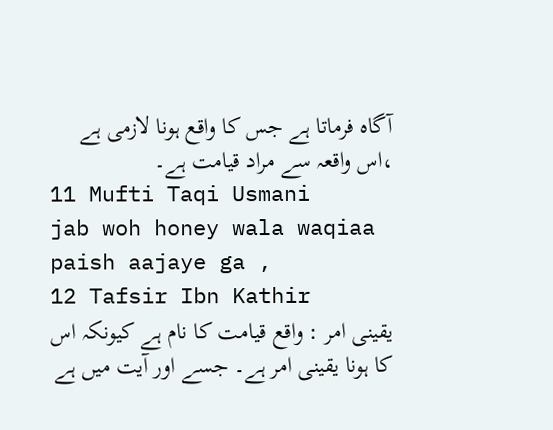آگاہ فرماتا ہے جس کا واقع ہونا لازمی ہے ،اس واقعہ سے مراد قیامت ہے۔
11 Mufti Taqi Usmani
jab woh honey wala waqiaa paish aajaye ga ,
12 Tafsir Ibn Kathir
یقینی امر : واقع قیامت کا نام ہے کیونکہ اس کا ہونا یقینی امر ہے۔ جسے اور آیت میں ہے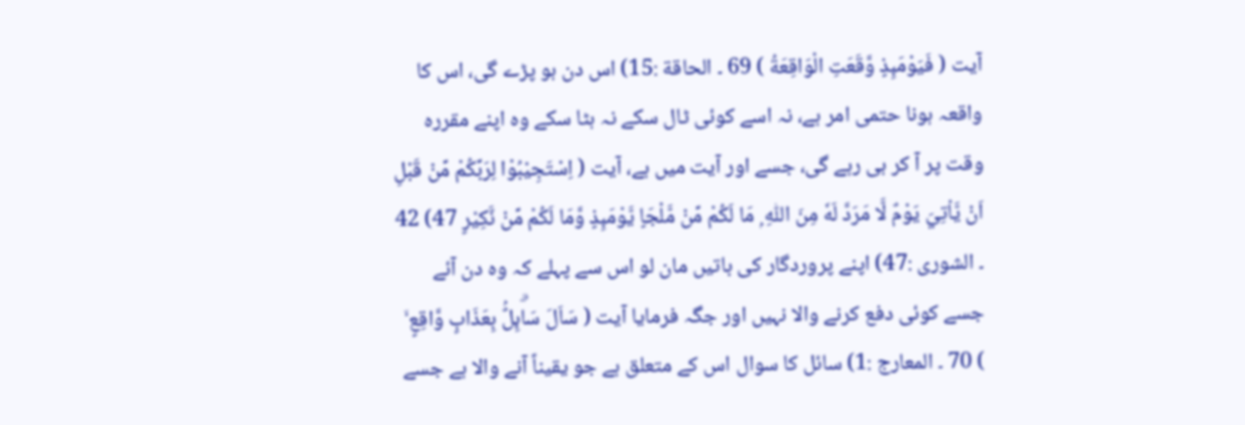آیت ( فَيَوْمَىِٕذٍ وَّقَعَتِ الْوَاقِعَةُ ) 69 ۔ الحاقة :15) اس دن ہو پڑے گی، اس کا واقعہ ہونا حتمی امر ہے، نہ اسے کوئی ٹال سکے نہ ہٹا سکے وہ اپنے مقررہ وقت پر آ کر ہی رہے گی، جسے اور آیت میں ہے، آیت ( اِسْتَجِيْبُوْا لِرَبِّكُمْ مِّنْ قَبْلِ اَنْ يَّاْتِيَ يَوْمٌ لَّا مَرَدَّ لَهٗ مِنَ اللّٰهِ ۭ مَا لَكُمْ مِّنْ مَّلْجَاٍ يَّوْمَىِٕذٍ وَّمَا لَكُمْ مِّنْ نَّكِيْرٍ 47) 42 ۔ الشوری :47) اپنے پروردگار کی باتیں مان لو اس سے پہلے کہ وہ دن آئے جسے کوئی دفع کرنے والا نہیں اور جگہ فرمایا آیت ( سَاَلَ سَاۗىِٕلٌۢ بِعَذَابٍ وَّاقِعٍ ۙ ) 70 ۔ المعارج :1) سائل کا سوال اس کے متعلق ہے جو یقیناً آنے والا ہے جسے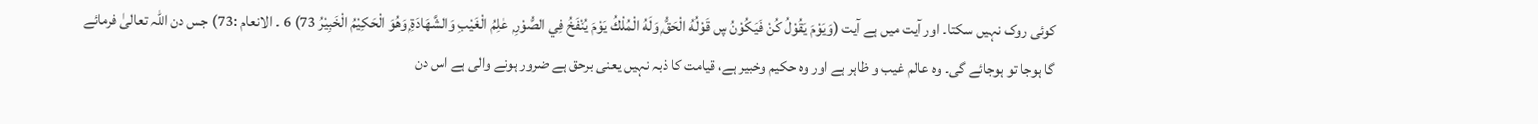کوئی روک نہیں سکتا۔ اور آیت میں ہے آیت (وَيَوْمَ يَقُوْلُ كُنْ فَيَكُوْنُ ڛ قَوْلُهُ الْحَقُّ ۭوَلَهُ الْمُلْكُ يَوْمَ يُنْفَخُ فِي الصُّوْرِ ۭ عٰلِمُ الْغَيْبِ وَالشَّهَادَةِ ۭوَهُوَ الْحَكِيْمُ الْخَبِيْرُ 73) 6 ۔ الانعام :73) جس دن اللہ تعالیٰ فرمائے گا ہوجا تو ہوجائے گی۔ وہ عالم غیب و ظاہر ہے اور وہ حکیم وخبیر ہے، قیامت کا ذبہ نہیں یعنی برحق ہے ضرور ہونے والی ہے اس دن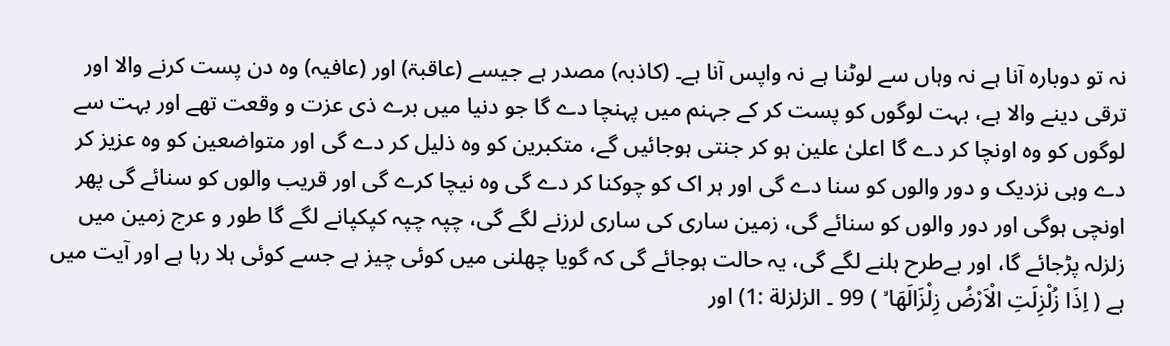نہ تو دوبارہ آنا ہے نہ وہاں سے لوٹنا ہے نہ واپس آنا ہے۔ (کاذبہ) مصدر ہے جیسے (عاقبۃ) اور (عافیہ) وہ دن پست کرنے والا اور ترقی دینے والا ہے، بہت لوگوں کو پست کر کے جہنم میں پہنچا دے گا جو دنیا میں برے ذی عزت و وقعت تھے اور بہت سے لوگوں کو وہ اونچا کر دے گا اعلیٰ علین ہو کر جنتی ہوجائیں گے، متکبرین کو وہ ذلیل کر دے گی اور متواضعین کو وہ عزیز کر دے وہی نزدیک و دور والوں کو سنا دے گی اور ہر اک کو چوکنا کر دے گی وہ نیچا کرے گی اور قریب والوں کو سنائے گی پھر اونچی ہوگی اور دور والوں کو سنائے گی، زمین ساری کی ساری لرزنے لگے گی، چپہ چپہ کپکپانے لگے گا طور و عرج زمین میں زلزلہ پڑجائے گا، اور بےطرح ہلنے لگے گی، یہ حالت ہوجائے گی کہ گویا چھلنی میں کوئی چیز ہے جسے کوئی ہلا رہا ہے اور آیت میں ہے ( اِذَا زُلْزِلَتِ الْاَرْضُ زِلْزَالَهَا ۙ ) 99 ۔ الزلزلة :1) اور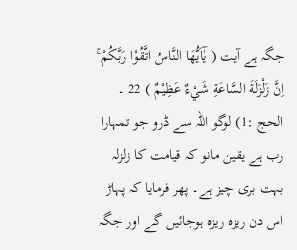جگہ ہے آیت ( يٰٓاَيُّهَا النَّاسُ اتَّقُوْا رَبَّكُمْ ۚ اِنَّ زَلْزَلَةَ السَّاعَةِ شَيْءٌ عَظِيْمٌ ) 22 ۔ الحج :1) لوگو اللہ سے ڈرو جو تمہارا رب ہے یقین مانو کہ قیامت کا زلزلہ بہت بری چیز ہے۔ پھر فرمایا کہ پہاڑ اس دن ریزہ ریزہ ہوجائیں گے اور جگہ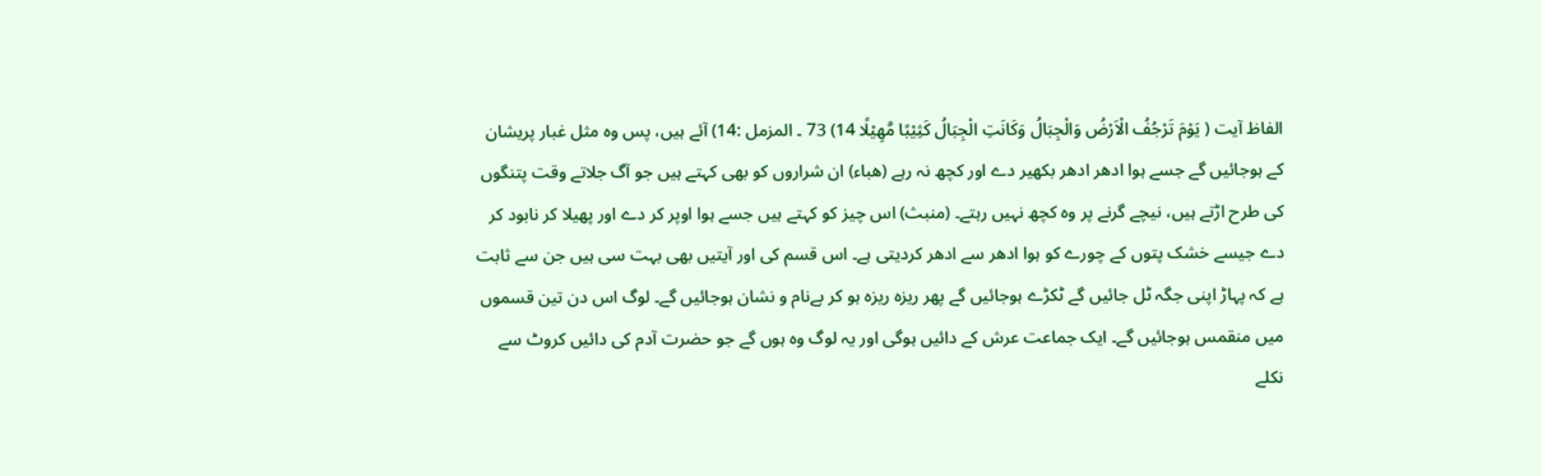الفاظ آیت ( يَوْمَ تَرْجُفُ الْاَرْضُ وَالْجِبَالُ وَكَانَتِ الْجِبَالُ كَثِيْبًا مَّهِيْلًا 14) 73 ۔ المزمل :14) آئے ہیں، پس وہ مثل غبار پریشان کے ہوجائیں گے جسے ہوا ادھر ادھر بکھیر دے اور کچھ نہ رہے (ھباء) ان شراروں کو بھی کہتے ہیں جو آگ جلاتے وقت پتنگوں کی طرح اڑتے ہیں، نیچے گرنے پر وہ کچھ نہیں رہتے۔ (منبث) اس چیز کو کہتے ہیں جسے ہوا اوپر کر دے اور پھیلا کر نابود کر دے جیسے خشک پتوں کے چورے کو ہوا ادھر سے ادھر کردیتی ہے۔ اس قسم کی اور آیتیں بھی بہت سی ہیں جن سے ثابت ہے کہ پہاڑ اپنی جگہ ٹل جائیں گے ٹکڑے ہوجائیں گے پھر ریزہ ریزہ ہو کر بےنام و نشان ہوجائیں گے۔ لوگ اس دن تین قسموں میں منقمس ہوجائیں گے۔ ایک جماعت عرش کے دائیں ہوگی اور یہ لوگ وہ ہوں گے جو حضرت آدم کی دائیں کروٹ سے نکلے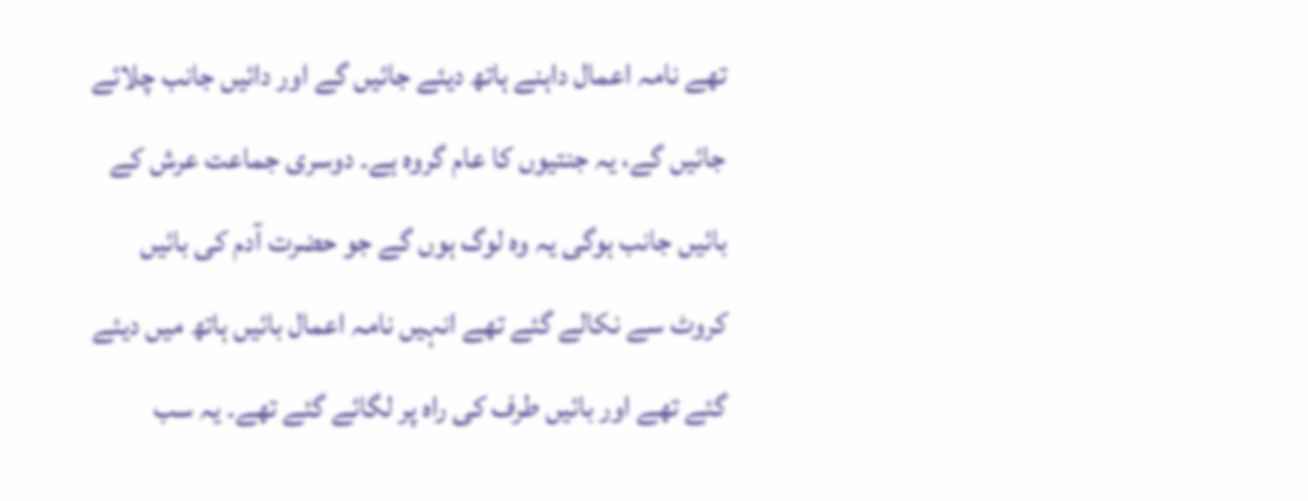تھے نامہ اعمال داہنے ہاتھ دیئے جائیں گے اور دائیں جانب چلائے جائیں گے، یہ جنتیوں کا عام گروہ ہے۔ دوسری جماعت عرش کے بائیں جانب ہوگی یہ وہ لوگ ہوں گے جو حضرت آدم کی بائیں کروٹ سے نکالے گئے تھے انہیں نامہ اعمال بائیں ہاتھ میں دیئے گئے تھے اور بائیں طرف کی راہ پر لگائے گئے تھے۔ یہ سب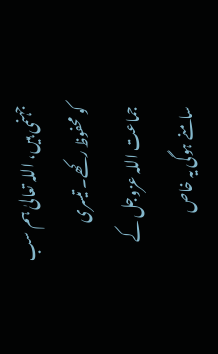جہنمی ہیں، اللہ تعالیٰ ہم سب کو محفوظ رکھے۔ تیسری جماعت اللہ عزوجل کے سامنے ہوگی یہ خاص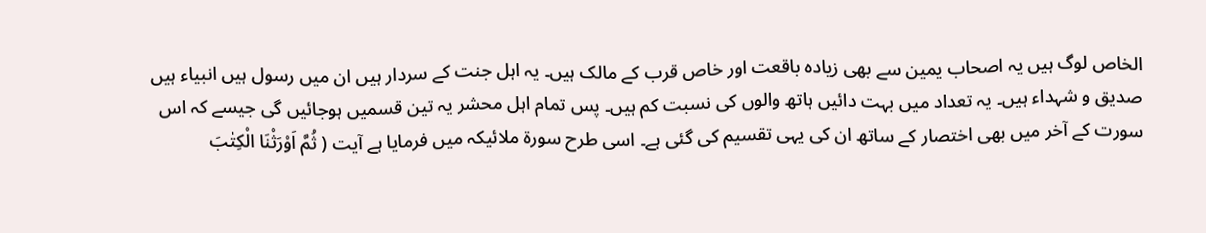الخاص لوگ ہیں یہ اصحاب یمین سے بھی زیادہ باقعت اور خاص قرب کے مالک ہیں۔ یہ اہل جنت کے سردار ہیں ان میں رسول ہیں انبیاء ہیں صدیق و شہداء ہیں۔ یہ تعداد میں بہت دائیں ہاتھ والوں کی نسبت کم ہیں۔ پس تمام اہل محشر یہ تین قسمیں ہوجائیں گی جیسے کہ اس سورت کے آخر میں بھی اختصار کے ساتھ ان کی یہی تقسیم کی گئی ہے۔ اسی طرح سورة ملائیکہ میں فرمایا ہے آیت ( ثُمَّ اَوْرَثْنَا الْكِتٰبَ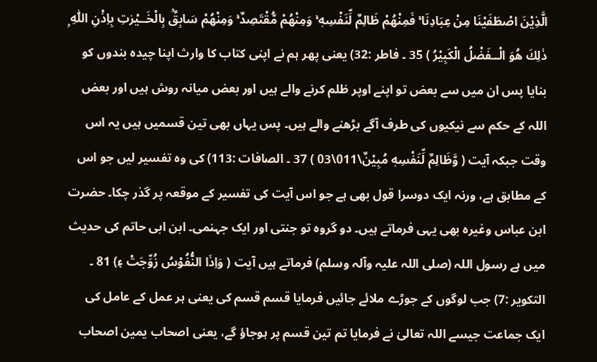الَّذِيْنَ اصْطَفَيْنَا مِنْ عِبَادِنَا ۚ فَمِنْهُمْ ظَالِمٌ لِّنَفْسِهٖ ۚ وَمِنْهُمْ مُّقْتَصِدٌ ۚ وَمِنْهُمْ سَابِقٌۢ بِالْخَــيْرٰتِ بِاِذْنِ اللّٰهِ ۭ ذٰلِكَ هُوَ الْــفَضْلُ الْكَبِيْرُ ) 35 ۔ فاطر :32) یعنی پھر ہم نے اپنی کتاب کا وارث اپنا چیدہ بندوں کو بنایا پس ان میں سے بعض تو اپنے اوپر ظلم کرنے والے ہیں اور بعض میانہ روش ہیں اور بعض اللہ کے حکم سے نیکیوں کی طرف آگے بڑھنے والے ہیں۔ پس یہاں بھی تین قسمیں ہیں یہ اس وقت جبکہ آیت ( وَّظَالِمٌ لِّنَفْسِهٖ مُبِيْنٌ\011\03 ) 37 ۔ الصافات :113) کی وہ تفسیر لیں جو اس کے مطابق ہے، ورنہ ایک دوسرا قول بھی ہے جو اس آیت کی تفسیر کے موقعہ پر گذر چکا۔ حضرت ابن عباس وغیرہ بھی یہی فرماتے ہیں۔ دو گروہ تو جنتی اور ایک جہنمی۔ ابن ابی حاتم کی حدیث میں ہے رسول اللہ (صلی اللہ علیہ وآلہ وسلم) فرماتے ہیں آیت ( وَاِذَا النُّفُوْسُ زُوِّجَتْ ۽) 81 ۔ التکوير :7) جب لوگوں کے جوڑے ملائے جائیں فرمایا قسم قسم کی یعنی ہر عمل کے عامل کی ایک جماعت جیسے اللہ تعالیٰ نے فرمایا تم تین قسم پر ہوجاؤ گے، یعنی اصحاب یمین اصحاب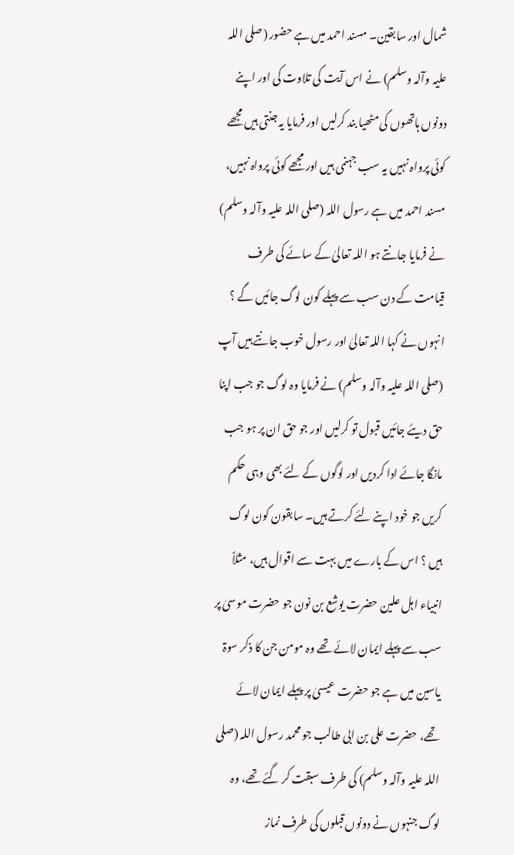شمال اور سابقین۔ مسند احمد میں ہے حضور (صلی اللہ علیہ وآلہ وسلم) نے اس آیت کی تلاوت کی اور اپنے دونوں ہاتھوں کی مٹھیا بند کرلیں اور فرمایا یہ جنتی ہیں مجھے کوئی پرواہ نہیں یہ سب جہنمی ہیں اور مجھے کوئی پرواہ نہیں، مسند احمد میں ہے رسول اللہ (صلی اللہ علیہ وآلہ وسلم) نے فرمایا جانتے ہو اللہ تعالیٰ کے سائے کی طرف قیامت کے دن سب سے پہلے کون لوگ جائیں گے ؟ انہوں نے کہا اللہ تعالیٰ اور رسول خوب جانتے ہیں آپ (صلی اللہ علیہ وآلہ وسلم) نے فرمایا وہ لوگ جو جب اپنا حق دیئے جائیں قبول تو کرلیں اور جو حق ان پر ہو جب مانگا جائے ادا کردیں اور لوگوں کے لئے بھی وہی حکم کریں جو خود اپنے لئے کرتے ہیں۔ سابقون کون لوگ ہیں ؟ اس کے بارے میں بہت سے اقوال ہیں، مثلاً انبیاء اہل علین حضرت یوشع بن نون جو حضرت موسیٰ پر سب سے پہلے ایمان لائے تھے وہ مومن جن کا ذکر سوۃ یاسین میں ہے جو حضرت عیسیٰ پر پہلے ایمان لائے تھے، حضرت علی بن ابی طالب جو محمد رسول اللہ (صلی اللہ علیہ وآلہ وسلم) کی طرف سبقت کر گئے تھے، وہ لوگ جنہوں نے دونوں قبلوں کی طرف نماز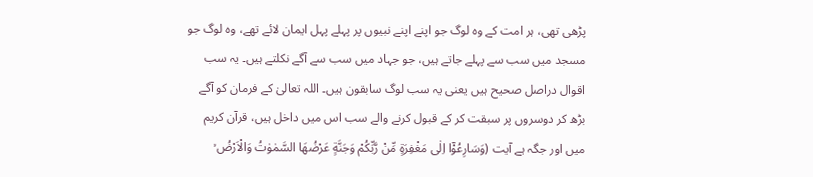پڑھی تھی، ہر امت کے وہ لوگ جو اپنے اپنے نبیوں پر پہلے پہل ایمان لائے تھے، وہ لوگ جو مسجد میں سب سے پہلے جاتے ہیں، جو جہاد میں سب سے آگے نکلتے ہیں۔ یہ سب اقوال دراصل صحیح ہیں یعنی یہ سب لوگ سابقون ہیں۔ اللہ تعالیٰ کے فرمان کو آگے بڑھ کر دوسروں پر سبقت کر کے قبول کرنے والے سب اس میں داخل ہیں، قرآن کریم میں اور جگہ ہے آیت (وَسَارِعُوْٓا اِلٰى مَغْفِرَةٍ مِّنْ رَّبِّكُمْ وَجَنَّةٍ عَرْضُھَا السَّمٰوٰتُ وَالْاَرْضُ ۙ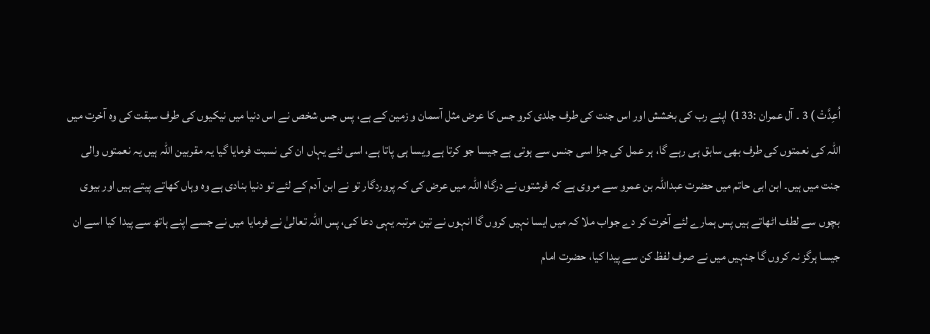اُعِدَّتْ ) 3 ۔ آل عمران :133) اپنے رب کی بخشش اور اس جنت کی طرف جلدی کرو جس کا عرض مثل آسمان و زمین کے ہے، پس جس شخص نے اس دنیا میں نیکیوں کی طرف سبقت کی وہ آخرت میں اللہ کی نعمتوں کی طرف بھی سابق ہی رہے گا، ہر عمل کی جزا اسی جنس سے ہوتی ہے جیسا جو کرتا ہے ویسا ہی پاتا ہے، اسی لئے یہاں ان کی نسبت فرمایا گیا یہ مقربین اللہ ہیں یہ نعمتوں والی جنت میں ہیں۔ ابن ابی حاتم میں حضرت عبداللہ بن عمرو سے مروی ہے کہ فرشتوں نے درگاہ اللہ میں عرض کی کہ پروردگار تو نے ابن آدم کے لئے تو دنیا بنادی ہے وہ وہاں کھاتے پیتے ہیں اور بیوی بچوں سے لطف اٹھاتے ہیں پس ہمارے لئے آخرت کر دے جواب ملا کہ میں ایسا نہیں کروں گا انہوں نے تین مرتبہ یہی دعا کی، پس اللہ تعالیٰ نے فرمایا میں نے جسے اپنے ہاتھ سے پیدا کیا اسے ان جیسا ہرگز نہ کروں گا جنہیں میں نے صرف لفظ کن سے پیدا کیا، حضرت امام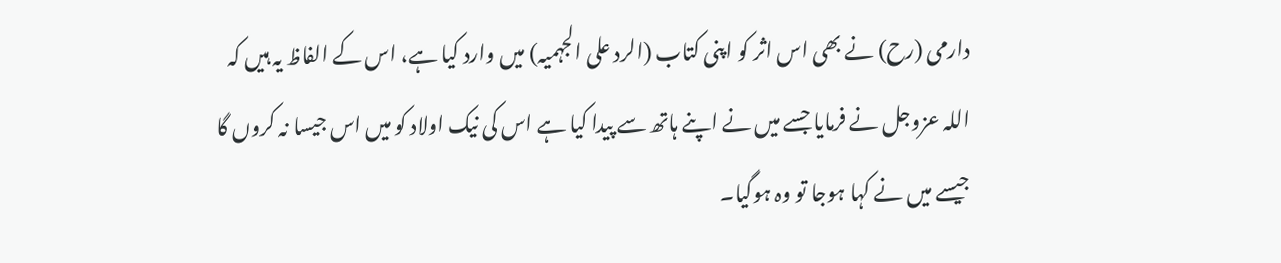دارمی (رح) نے بھی اس اثر کو اپنی کتاب (الرد علی الجہمیہ) میں وارد کیا ہے، اس کے الفاظ یہ ہیں کہ اللہ عزوجل نے فرمایا جسے میں نے اپنے ہاتھ سے پیدا کیا ہے اس کی نیک اولاد کو میں اس جیسا نہ کروں گا جیسے میں نے کہا ہوجا تو وہ ہوگیا۔